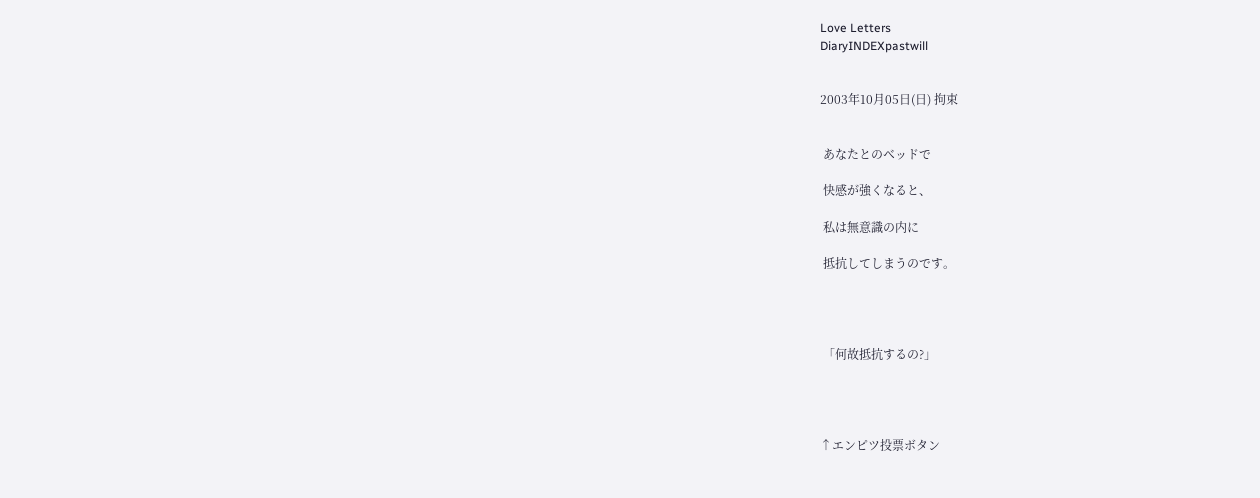Love Letters
DiaryINDEXpastwill


2003年10月05日(日) 拘束


 あなたとのベッドで

 快感が強くなると、

 私は無意識の内に

 抵抗してしまうのです。




 「何故抵抗するの?」




↑エンピツ投票ボタン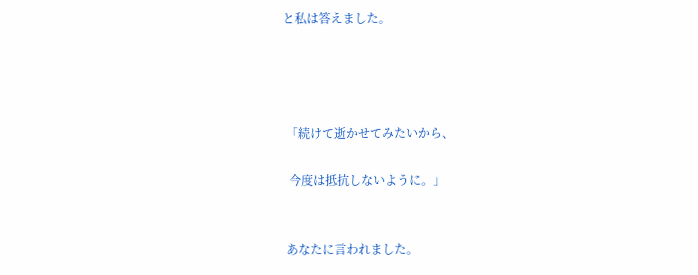と私は答えました。




 「続けて逝かせてみたいから、

  今度は抵抗しないように。」


 あなたに言われました。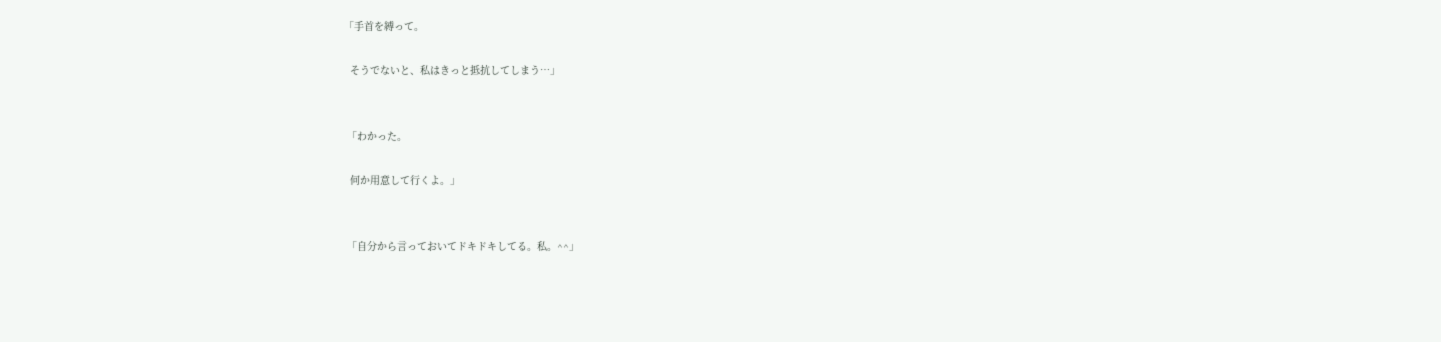「手首を縛って。

  そうでないと、私はきっと抵抗してしまう…」


 「わかった。

  何か用意して行くよ。」


 「自分から言っておいてドキドキしてる。私。^^」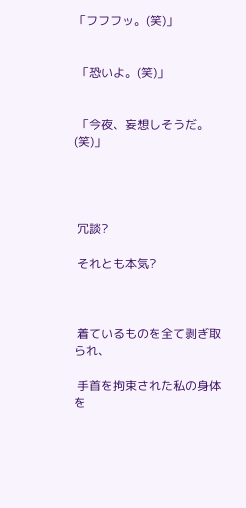「フフフッ。(笑)」


 「恐いよ。(笑)」


 「今夜、妄想しそうだ。(笑)」




 冗談?

 それとも本気?



 着ているものを全て剥ぎ取られ、

 手首を拘束された私の身体を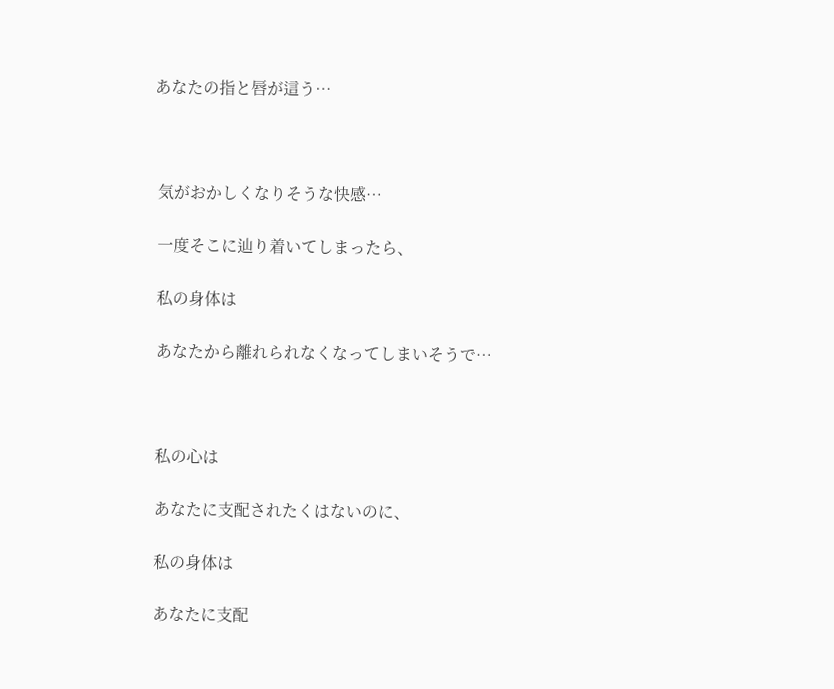あなたの指と唇が這う…



 気がおかしくなりそうな快感…

 一度そこに辿り着いてしまったら、

 私の身体は

 あなたから離れられなくなってしまいそうで…



 私の心は

 あなたに支配されたくはないのに、

 私の身体は

 あなたに支配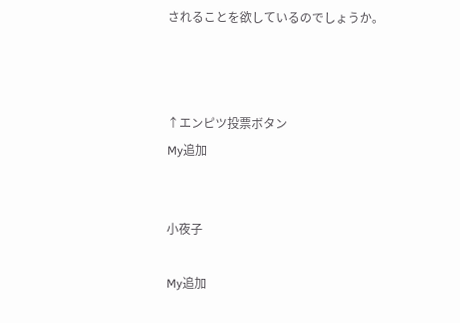されることを欲しているのでしょうか。



↑エンピツ投票ボタン
My追加


小夜子

My追加